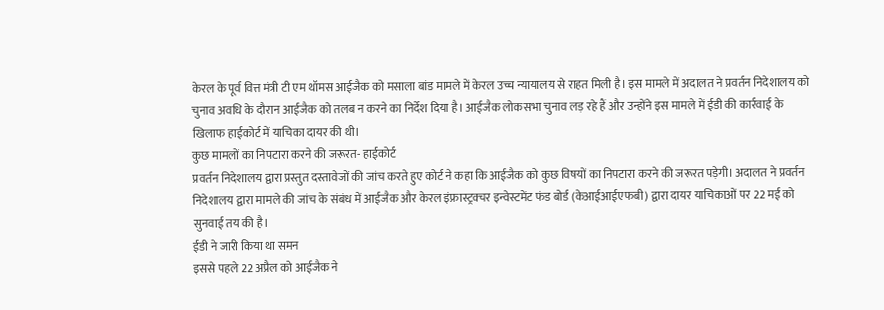केरल के पूर्व वित्त मंत्री टी एम थॉमस आईजैक को मसाला बांड मामले में केरल उच्च न्यायालय से राहत मिली है। इस मामले में अदालत ने प्रवर्तन निदेशालय को चुनाव अवधि के दौरान आईजैक को तलब न करने का निर्देश दिया है। आईजैक लोकसभा चुनाव लड़ रहे हैं और उन्होंने इस मामले में ईडी की कार्रवाई के खिलाफ हाईकोर्ट में याचिका दायर की थी।
कुछ मामलों का निपटारा करने की जरूरत- हाईकोर्ट
प्रवर्तन निदेशालय द्वारा प्रस्तुत दस्तावेजों की जांच करते हुए कोर्ट ने कहा कि आईजैक को कुछ विषयों का निपटारा करने की जरूरत पड़ेगी। अदालत ने प्रवर्तन निदेशालय द्वारा मामले की जांच के संबंध में आईजैक और केरल इंफ्रास्ट्रक्चर इन्वेस्टमेंट फंड बोर्ड (केआईआईएफबी) द्वारा दायर याचिकाओं पर 22 मई को सुनवाई तय की है।
ईडी ने जारी किया था समन
इससे पहले 22 अप्रैल को आईजैक ने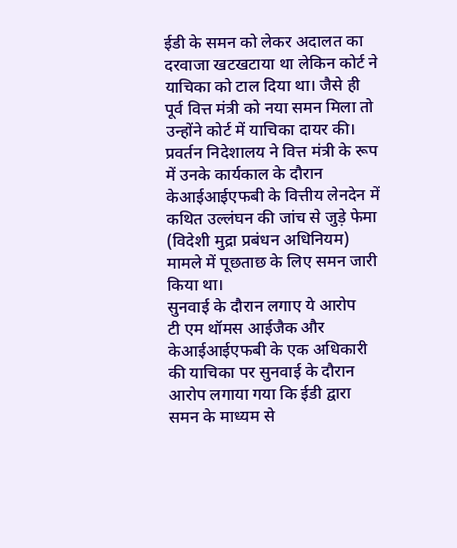ईडी के समन को लेकर अदालत का दरवाजा खटखटाया था लेकिन कोर्ट ने याचिका को टाल दिया था। जैसे ही पूर्व वित्त मंत्री को नया समन मिला तो उन्होंने कोर्ट में याचिका दायर की। प्रवर्तन निदेशालय ने वित्त मंत्री के रूप में उनके कार्यकाल के दौरान केआईआईएफबी के वित्तीय लेनदेन में कथित उल्लंघन की जांच से जुड़े फेमा (विदेशी मुद्रा प्रबंधन अधिनियम) मामले में पूछताछ के लिए समन जारी किया था।
सुनवाई के दौरान लगाए ये आरोप
टी एम थॉमस आईजैक और केआईआईएफबी के एक अधिकारी की याचिका पर सुनवाई के दौरान आरोप लगाया गया कि ईडी द्वारा समन के माध्यम से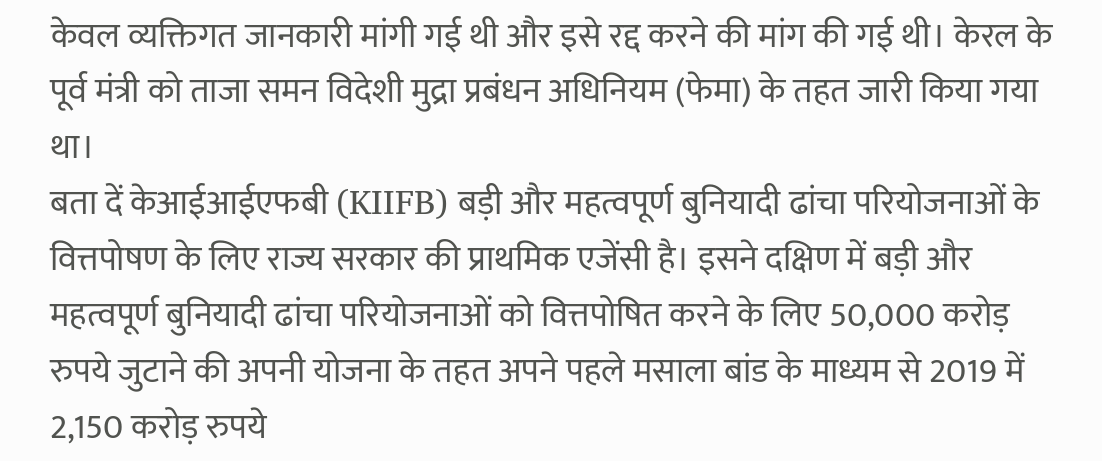केवल व्यक्तिगत जानकारी मांगी गई थी और इसे रद्द करने की मांग की गई थी। केरल के पूर्व मंत्री को ताजा समन विदेशी मुद्रा प्रबंधन अधिनियम (फेमा) के तहत जारी किया गया था।
बता दें केआईआईएफबी (KIIFB) बड़ी और महत्वपूर्ण बुनियादी ढांचा परियोजनाओं के वित्तपोषण के लिए राज्य सरकार की प्राथमिक एजेंसी है। इसने दक्षिण में बड़ी और महत्वपूर्ण बुनियादी ढांचा परियोजनाओं को वित्तपोषित करने के लिए 50,000 करोड़ रुपये जुटाने की अपनी योजना के तहत अपने पहले मसाला बांड के माध्यम से 2019 में 2,150 करोड़ रुपये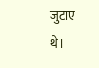जुटाए थे।